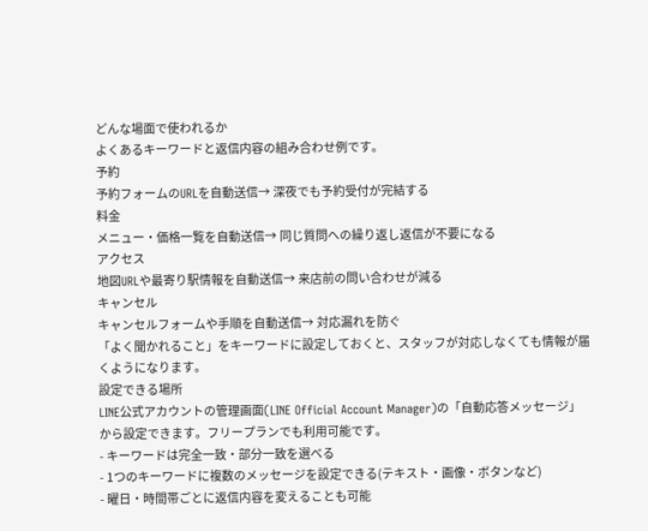どんな場面で使われるか
よくあるキーワードと返信内容の組み合わせ例です。
予約
予約フォームのURLを自動送信→ 深夜でも予約受付が完結する
料金
メニュー・価格一覧を自動送信→ 同じ質問への繰り返し返信が不要になる
アクセス
地図URLや最寄り駅情報を自動送信→ 来店前の問い合わせが減る
キャンセル
キャンセルフォームや手順を自動送信→ 対応漏れを防ぐ
「よく聞かれること」をキーワードに設定しておくと、スタッフが対応しなくても情報が届くようになります。
設定できる場所
LINE公式アカウントの管理画面(LINE Official Account Manager)の「自動応答メッセージ」から設定できます。フリープランでも利用可能です。
- キーワードは完全一致・部分一致を選べる
- 1つのキーワードに複数のメッセージを設定できる(テキスト・画像・ボタンなど)
- 曜日・時間帯ごとに返信内容を変えることも可能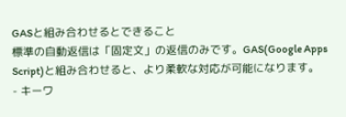GASと組み合わせるとできること
標準の自動返信は「固定文」の返信のみです。GAS(Google Apps Script)と組み合わせると、より柔軟な対応が可能になります。
- キーワ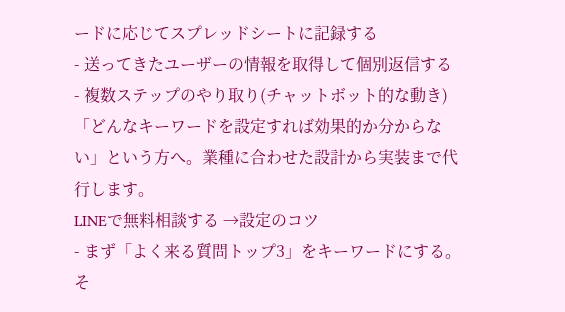ードに応じてスプレッドシートに記録する
- 送ってきたユーザーの情報を取得して個別返信する
- 複数ステップのやり取り(チャットボット的な動き)
「どんなキーワードを設定すれば効果的か分からない」という方へ。業種に合わせた設計から実装まで代行します。
LINEで無料相談する →設定のコツ
- まず「よく来る質問トップ3」をキーワードにする。そ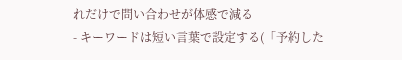れだけで問い合わせが体感で減る
- キーワードは短い言葉で設定する(「予約した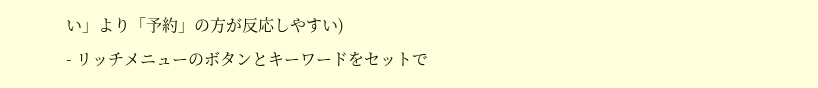い」より「予約」の方が反応しやすい)
- リッチメニューのボタンとキーワードをセットで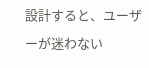設計すると、ユーザーが迷わない